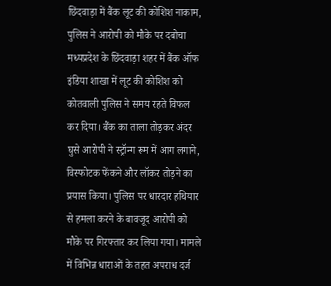छिंदवाड़ा में बैंक लूट की कोशिश नाकाम, पुलिस ने आरोपी को मौके पर दबोचा
मध्यप्रदेश के छिंदवाड़ा शहर में बैंक ऑफ इंडिया शाखा में लूट की कोशिश को कोतवाली पुलिस ने समय रहते विफल कर दिया। बैंक का ताला तोड़कर अंदर घुसे आरोपी ने स्ट्रॉन्ग रूम में आग लगाने, विस्फोटक फेंकने और लॉकर तोड़ने का प्रयास किया। पुलिस पर धारदार हथियार से हमला करने के बावजूद आरोपी को मौके पर गिरफ्तार कर लिया गया। मामले में विभिन्न धाराओं के तहत अपराध दर्ज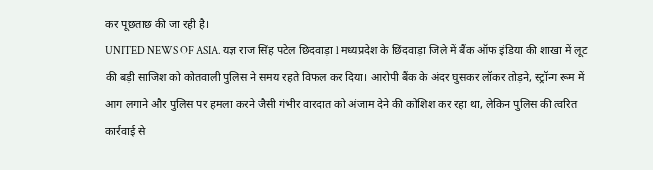कर पूछताछ की जा रही है।
UNITED NEWS OF ASIA. यज्ञ राज सिंह पटेल छिदवाड़ा l मध्यप्रदेश के छिंदवाड़ा जिले में बैंक ऑफ इंडिया की शाखा में लूट की बड़ी साजिश को कोतवाली पुलिस ने समय रहते विफल कर दिया। आरोपी बैंक के अंदर घुसकर लॉकर तोड़ने, स्ट्रॉन्ग रूम में आग लगाने और पुलिस पर हमला करने जैसी गंभीर वारदात को अंजाम देने की कोशिश कर रहा था, लेकिन पुलिस की त्वरित कार्रवाई से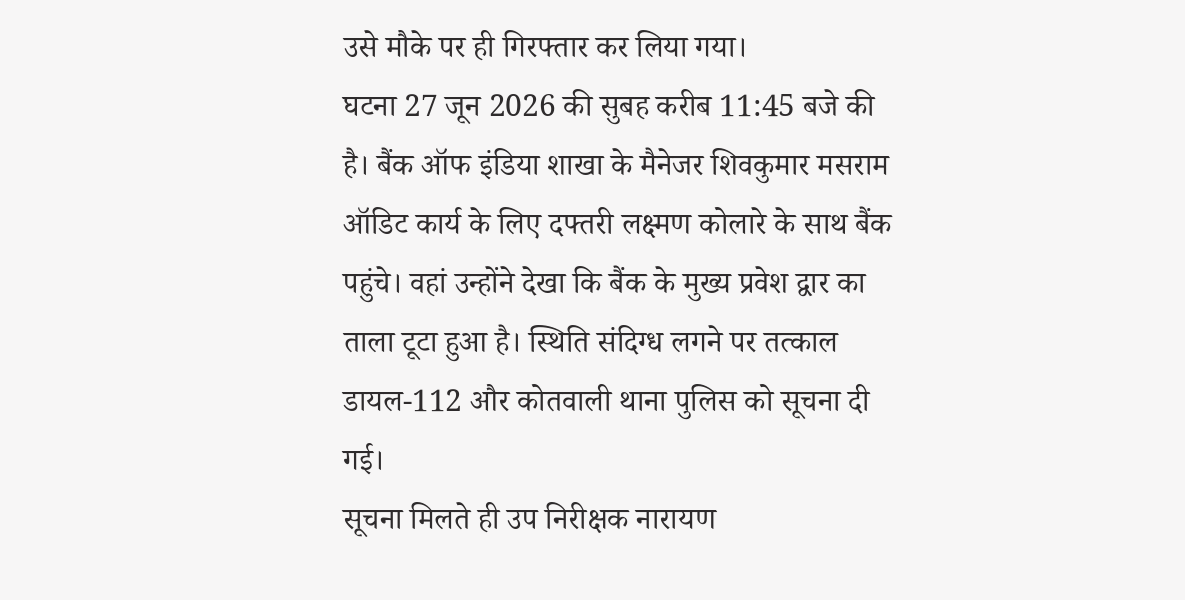उसे मौके पर ही गिरफ्तार कर लिया गया।
घटना 27 जून 2026 की सुबह करीब 11:45 बजे की है। बैंक ऑफ इंडिया शाखा के मैनेजर शिवकुमार मसराम ऑडिट कार्य के लिए दफ्तरी लक्ष्मण कोलारे के साथ बैंक पहुंचे। वहां उन्होंने देखा कि बैंक के मुख्य प्रवेश द्वार का ताला टूटा हुआ है। स्थिति संदिग्ध लगने पर तत्काल डायल-112 और कोतवाली थाना पुलिस को सूचना दी गई।
सूचना मिलते ही उप निरीक्षक नारायण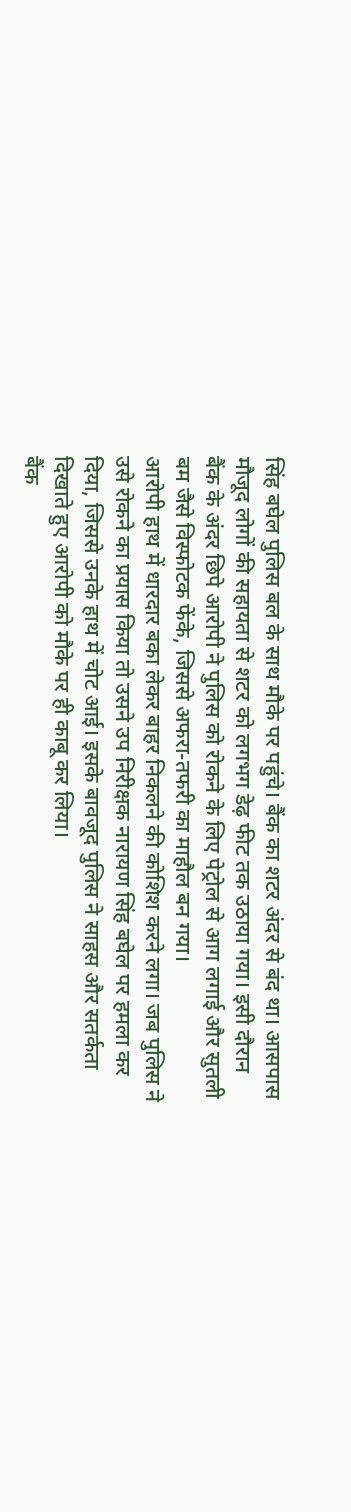सिंह बघेल पुलिस बल के साथ मौके पर पहुंचे। बैंक का शटर अंदर से बंद था। आसपास मौजूद लोगों की सहायता से शटर को लगभग डेढ़ फीट तक उठाया गया। इसी दौरान बैंक के अंदर छिपे आरोपी ने पुलिस को रोकने के लिए पेट्रोल से आग लगाई और सुतली बम जैसे विस्फोटक फेंके, जिससे अफरा-तफरी का माहौल बन गया।
आरोपी हाथ में धारदार बका लेकर बाहर निकलने की कोशिश करने लगा। जब पुलिस ने उसे रोकने का प्रयास किया तो उसने उप निरीक्षक नारायण सिंह बघेल पर हमला कर दिया, जिससे उनके हाथ में चोट आई। इसके बावजूद पुलिस ने साहस और सतर्कता दिखाते हुए आरोपी को मौके पर ही काबू कर लिया।
बैंक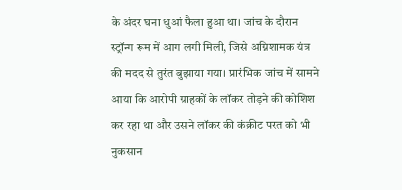के अंदर घना धुआं फैला हुआ था। जांच के दौरान स्ट्रॉन्ग रूम में आग लगी मिली, जिसे अग्निशामक यंत्र की मदद से तुरंत बुझाया गया। प्रारंभिक जांच में सामने आया कि आरोपी ग्राहकों के लॉकर तोड़ने की कोशिश कर रहा था और उसने लॉकर की कंक्रीट परत को भी नुकसान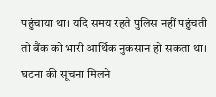पहुंचाया था। यदि समय रहते पुलिस नहीं पहुंचती तो बैंक को भारी आर्थिक नुकसान हो सकता था।
घटना की सूचना मिलने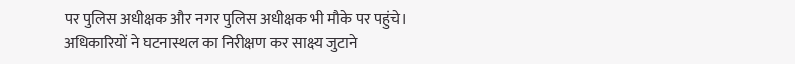पर पुलिस अधीक्षक और नगर पुलिस अधीक्षक भी मौके पर पहुंचे। अधिकारियों ने घटनास्थल का निरीक्षण कर साक्ष्य जुटाने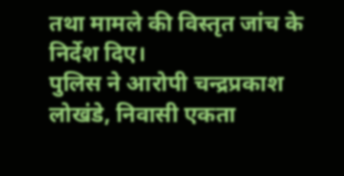तथा मामले की विस्तृत जांच के निर्देश दिए।
पुलिस ने आरोपी चन्द्रप्रकाश लोखंडे, निवासी एकता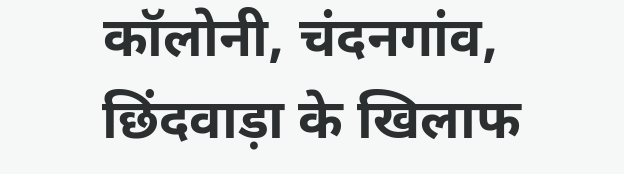कॉलोनी, चंदनगांव, छिंदवाड़ा के खिलाफ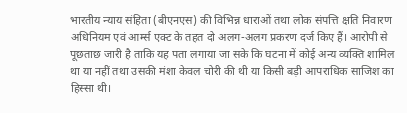भारतीय न्याय संहिता (बीएनएस) की विभिन्न धाराओं तथा लोक संपत्ति क्षति निवारण अधिनियम एवं आर्म्स एक्ट के तहत दो अलग-अलग प्रकरण दर्ज किए हैं। आरोपी से पूछताछ जारी है ताकि यह पता लगाया जा सके कि घटना में कोई अन्य व्यक्ति शामिल था या नहीं तथा उसकी मंशा केवल चोरी की थी या किसी बड़ी आपराधिक साजिश का हिस्सा थी।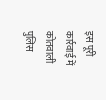इस पूरी कार्रवाई में कोतवाली पुलिस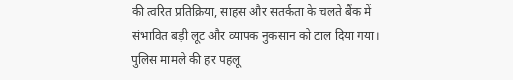की त्वरित प्रतिक्रिया, साहस और सतर्कता के चलते बैंक में संभावित बड़ी लूट और व्यापक नुकसान को टाल दिया गया। पुलिस मामले की हर पहलू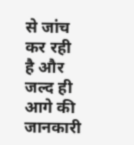से जांच कर रही है और जल्द ही आगे की जानकारी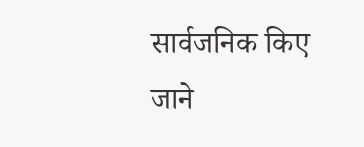सार्वजनिक किए जाने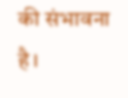की संभावना है।